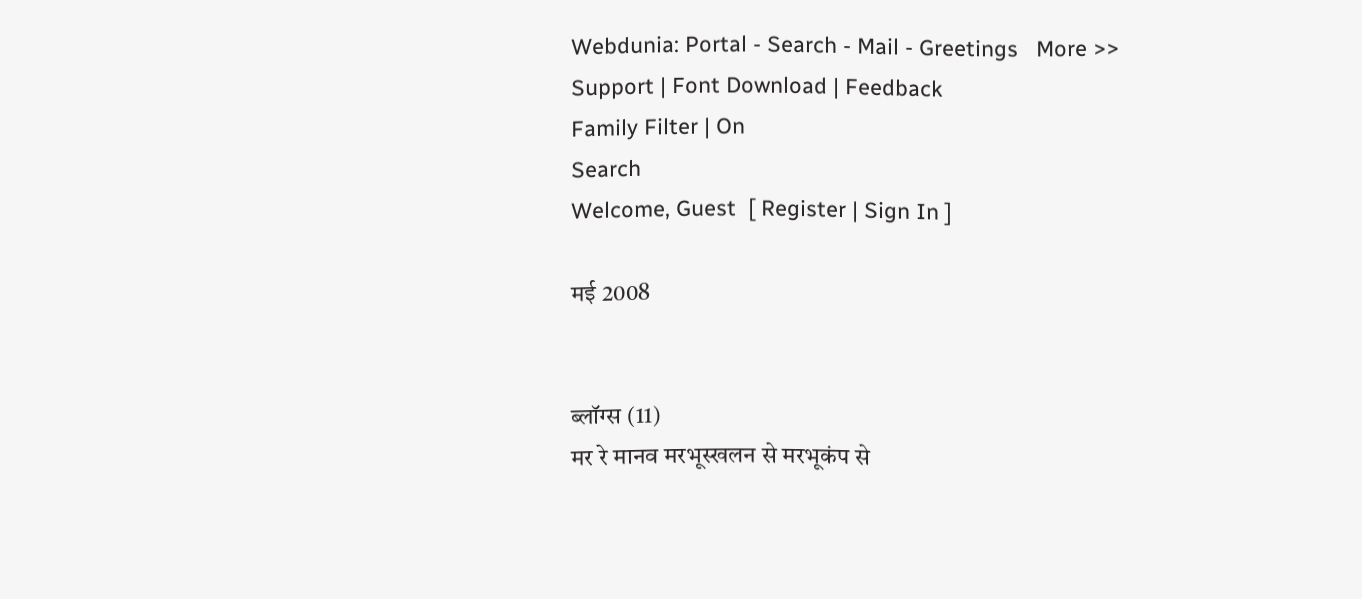Webdunia: Portal - Search - Mail - Greetings   More >>
Support | Font Download | Feedback
Family Filter | On
Search
Welcome, Guest  [ Register | Sign In ]

मई 2008


ब्लॉग्स (11)
मर रे मानव मरभूस्खलन से मरभूकंप से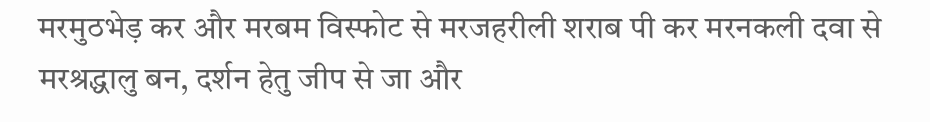मरमुठभेड़ कर और मरबम विस्फोट से मरजहरीली शराब पी कर मरनकली दवा से मरश्रद्धालु बन, दर्शन हेतु जीप से जा और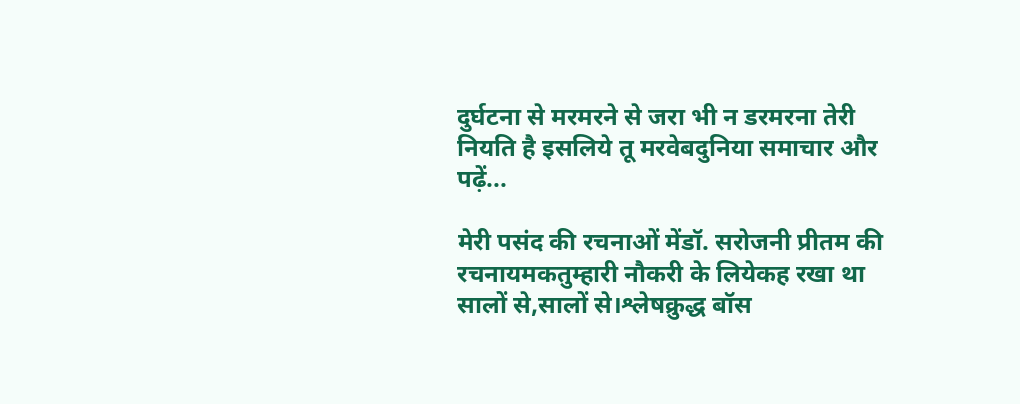दुर्घटना से मरमरने से जरा भी न डरमरना तेरी नियति है इसलिये तू मरवेबदुनिया समाचार और पढ़ें...

मेरी पसंद की रचनाओं मेंडॉ. सरोजनी प्रीतम की रचनायमकतुम्हारी नौकरी के लियेकह रखा था सालों से,सालों से।श्लेषक्रुद्ध बॉस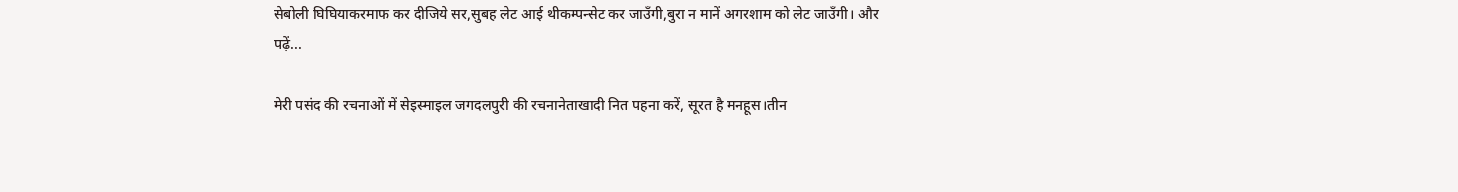सेबोली घिघियाकरमाफ कर दीजिये सर,सुबह लेट आई थीकम्पन्सेट कर जाउँगी,बुरा न मानें अगरशाम को लेट जाउँगी। और पढ़ें...

मेरी पसंद की रचनाओं में सेइस्माइल जगदलपुरी की रचनानेताखादी नित पहना करें, सूरत है मनहूस।तीन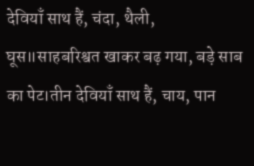देवियाँ साथ हैं, चंदा, थैली, घूस॥साहबरिश्वत खाकर बढ़ गया, बड़े साब का पेट।तीन देवियाँ साथ हैं, चाय, पान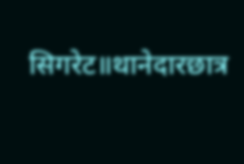सिगरेट॥थानेदारछात्र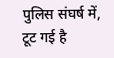पुलिस संघर्ष में, टूट गई है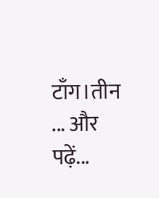टाँग।तीन ... और पढ़ें...